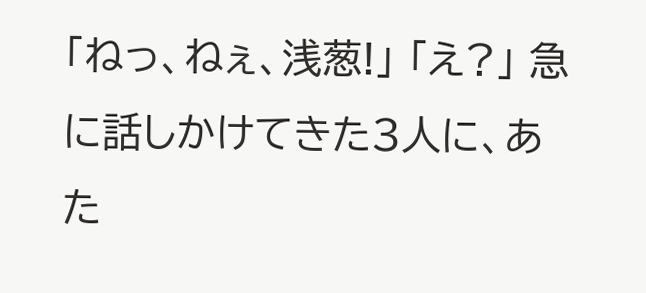「ねっ、ねぇ、浅葱!」 「え?」 急に話しかけてきた3人に、あた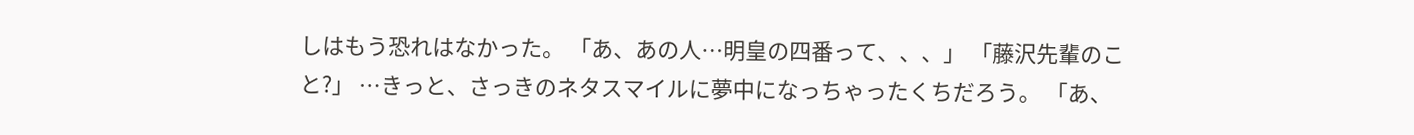しはもう恐れはなかった。 「あ、あの人…明皇の四番って、、、」 「藤沢先輩のこと?」 …きっと、さっきのネタスマイルに夢中になっちゃったくちだろう。 「あ、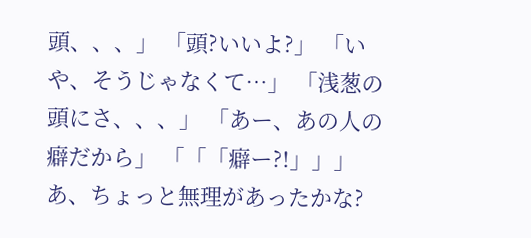頭、、、」 「頭?いいよ?」 「いや、そうじゃなくて…」 「浅葱の頭にさ、、、」 「あー、あの人の癖だから」 「「「癖ー?!」」」 あ、ちょっと無理があったかな?